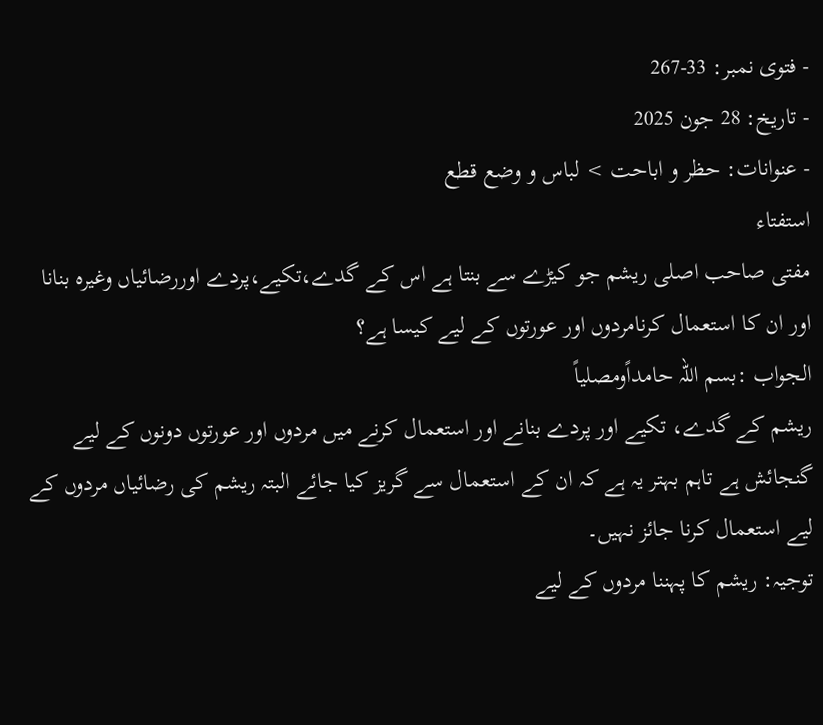- فتوی نمبر: 33-267
- تاریخ: 28 جون 2025
- عنوانات: حظر و اباحت > لباس و وضع قطع
استفتاء
مفتی صاحب اصلی ریشم جو کیڑے سے بنتا ہے اس کے گدے،تکیے،پردے اوررضائیاں وغیرہ بنانا اور ان کا استعمال کرنامردوں اور عورتوں کے لیے کیسا ہے؟
الجواب :بسم اللہ حامداًومصلیاً
ریشم کے گدے، تکیے اور پردے بنانے اور استعمال کرنے میں مردوں اور عورتوں دونوں کے لیے گنجائش ہے تاہم بہتر یہ ہے کہ ان کے استعمال سے گریز کیا جائے البتہ ریشم کی رضائیاں مردوں کے لیے استعمال کرنا جائز نہیں۔
توجیہ: ریشم کا پہننا مردوں کے لیے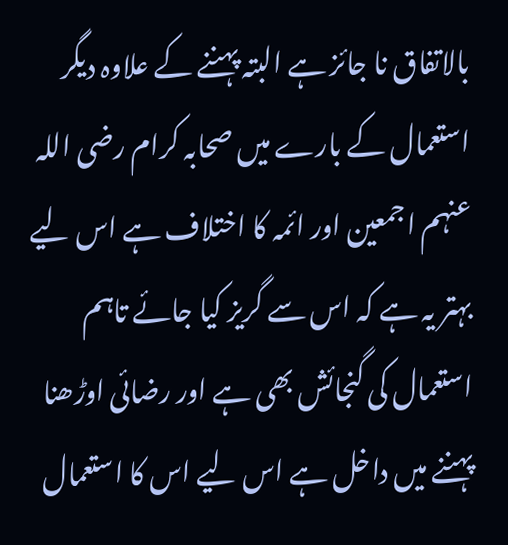بالاتفاق نا جائز ہے البتہ پہننے کے علاوہ دیگر استعمال کے بارے میں صحابہ کرام رضی اللہ عنہم اجمعین اور ائمہ کا اختلاف ہے اس لیے بہتر یہ ہے کہ اس سے گریز کیا جائے تاہم استعمال کی گنجائش بھی ہے اور رضائی اوڑھنا پہننے میں داخل ہے اس لیے اس کا استعمال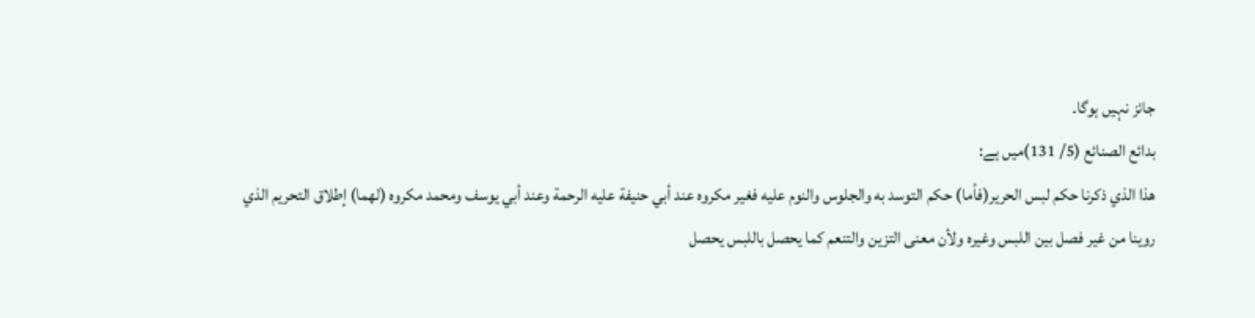جائز نہیں ہوگا۔
بدائع الصنائع (5/ 131)میں ہے:
هذا الذي ذكرنا حكم لبس الحرير(فأما) حكم التوسد به والجلوس والنوم عليه فغير مكروه عند أبي حنيفة عليه الرحمة وعند أبي يوسف ومحمد مكروه (لهما) إطلاق التحريم الذي روينا من غير فصل بين اللبس وغيره ولأن معنى التزين والتنعم كما يحصل باللبس يحصل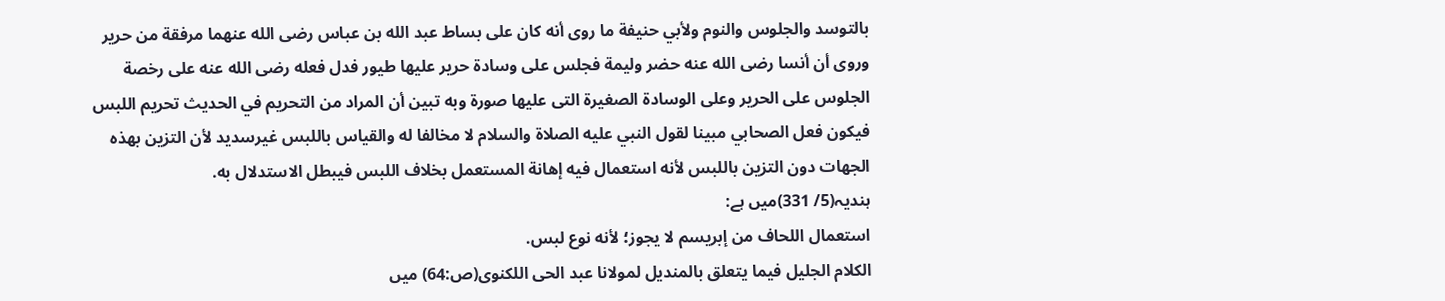بالتوسد والجلوس والنوم ولأبي حنيفة ما روى أنه كان على بساط عبد الله بن عباس رضى الله عنهما مرفقة من حرير وروى أن أنسا رضى الله عنه حضر وليمة فجلس على وسادة حرير عليها طيور فدل فعله رضى الله عنه على رخصة الجلوس على الحرير وعلى الوسادة الصغيرة التى عليها صورة وبه تبين أن المراد من التحريم في الحديث تحريم اللبس فيكون فعل الصحابي مبينا لقول النبي عليه الصلاة والسلام لا مخالفا له والقياس باللبس غيرسديد لأن التزين بهذه الجهات دون التزين باللبس لأنه استعمال فيه إهانة المستعمل بخلاف اللبس فيبطل الاستدلال به.
ہندیہ(5/ 331)میں ہے:
استعمال اللحاف من إبريسم لا يجوز؛ لأنه نوع لبس.
الکلام الجلیل فیما یتعلق بالمندیل لمولانا عبد الحی اللکنوی(ص:64) میں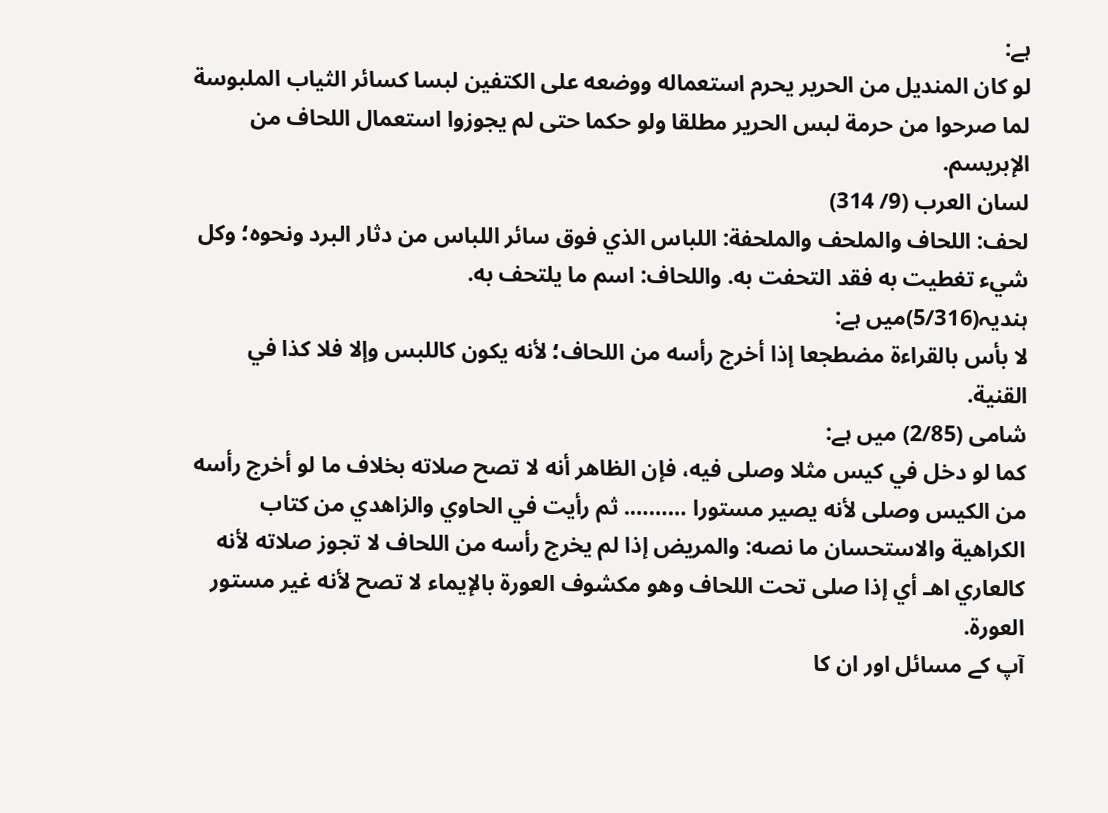ہے:
لو كان المنديل من الحرير يحرم استعماله ووضعه على الكتفين لبسا كسائر الثياب الملبوسة لما صرحوا من حرمة لبس الحرير مطلقا ولو حكما حتى لم يجوزوا استعمال اللحاف من الإبريسم.
لسان العرب (9/ 314)
لحف: اللحاف والملحف والملحفة: اللباس الذي فوق سائر اللباس من دثار البرد ونحوه؛ وكل شيء تغطيت به فقد التحفت به. واللحاف: اسم ما يلتحف به.
ہندیہ(5/316)میں ہے:
لا بأس بالقراءة مضطجعا إذا أخرج رأسه من اللحاف؛ لأنه يكون كاللبس وإلا فلا كذا في القنية.
شامی (2/85) میں ہے:
كما لو دخل في كيس مثلا وصلى فيه، فإن الظاهر أنه لا تصح صلاته بخلاف ما لو أخرج رأسه من الكيس وصلى لأنه يصير مستورا ………. ثم رأيت في الحاوي والزاهدي من كتاب الكراهية والاستحسان ما نصه: والمريض إذا لم يخرج رأسه من اللحاف لا تجوز صلاته لأنه كالعاري اهـ أي إذا صلى تحت اللحاف وهو مكشوف العورة بالإيماء لا تصح لأنه غير مستور العورة.
آپ کے مسائل اور ان کا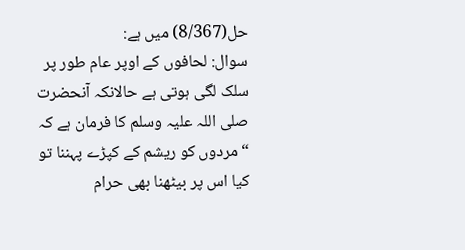حل(8/367) میں ہے:
سوال: لحافوں کے اوپر عام طور پر سلک لگی ہوتی ہے حالانکہ آنحضرت صلی اللہ علیہ وسلم کا فرمان ہے کہ “مردوں کو ریشم کے کپڑے پہننا تو کیا اس پر بیٹھنا بھی حرام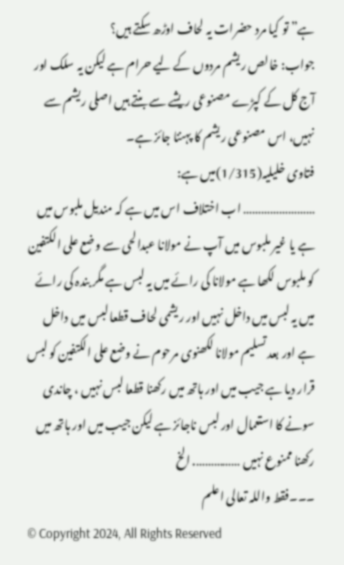ہے” تو کیا مرد حضرات یہ لحاف اوڑھ سکتے ہیں؟
جواب: خالص ریشم مردوں کے لیے حرام ہے لیکن یہ سلک اور آج کل کے کپڑے مصنوعی ریشے سے بنتے ہیں اصلی ریشم سے نہیں، اس مصنوعی ریشم کا پہننا جائز ہے۔
فتاوی خلیلیہ(1/315)میں ہے:
…………………… اب اختلاف اس میں ہے کہ مندیل ملبوس میں ہے یا غیر ملبوس میں آپ نے مولانا عبدالحی سے وضع علی الکتفین کو ملبوس لکھا ہے مولانا کی رائے میں یہ لبس ہے مگر بندہ کی رائے میں یہ لبس میں داخل نہیں اور ریشمی لحاف قطعا لبس میں داخل ہے اور بعد تسلیم مولانا لکھنوی مرحوم نے وضع علی الکتفین کو لبس قرار دیا ہے جیب میں اور ہاتھ میں رکھنا قطعا لبس نہیں ، چاندی سونے کا استعمال اور لبس ناجائز ہے لیکن جیب میں اور ہاتھ میں رکھنا ممنوع نہیں ……………. الخ
۔۔۔فقط واللہ تعالی اعلم
© Copyright 2024, All Rights Reserved